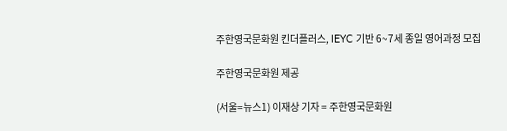주한영국문화원 킨더플러스, IEYC 기반 6~7세 종일 영어과정 모집

주한영국문화원 제공

(서울=뉴스1) 이재상 기자 = 주한영국문화원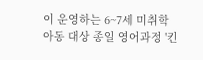이 운영하는 6~7세 미취학 아동 대상 종일 영어과정 '킨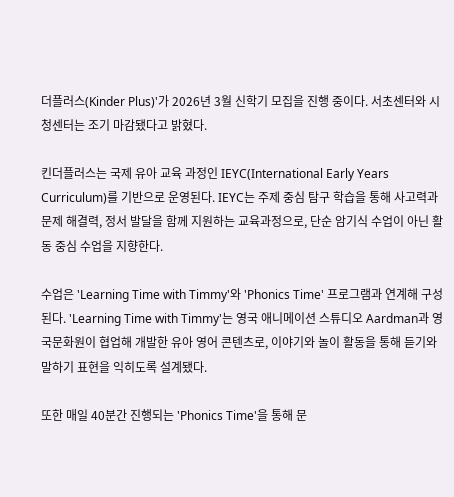더플러스(Kinder Plus)'가 2026년 3월 신학기 모집을 진행 중이다. 서초센터와 시청센터는 조기 마감됐다고 밝혔다.

킨더플러스는 국제 유아 교육 과정인 IEYC(International Early Years Curriculum)를 기반으로 운영된다. IEYC는 주제 중심 탐구 학습을 통해 사고력과 문제 해결력, 정서 발달을 함께 지원하는 교육과정으로, 단순 암기식 수업이 아닌 활동 중심 수업을 지향한다.

수업은 'Learning Time with Timmy'와 'Phonics Time' 프로그램과 연계해 구성된다. 'Learning Time with Timmy'는 영국 애니메이션 스튜디오 Aardman과 영국문화원이 협업해 개발한 유아 영어 콘텐츠로, 이야기와 놀이 활동을 통해 듣기와 말하기 표현을 익히도록 설계됐다.

또한 매일 40분간 진행되는 'Phonics Time'을 통해 문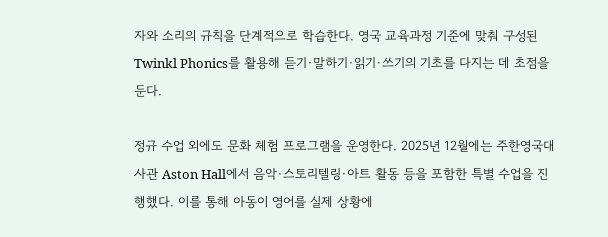자와 소리의 규칙을 단계적으로 학습한다. 영국 교육과정 기준에 맞춰 구성된 Twinkl Phonics를 활용해 듣기·말하기·읽기·쓰기의 기초를 다지는 데 초점을 둔다.

정규 수업 외에도 문화 체험 프로그램을 운영한다. 2025년 12월에는 주한영국대사관 Aston Hall에서 음악·스토리텔링·아트 활동 등을 포함한 특별 수업을 진행했다. 이를 통해 아동이 영어를 실제 상황에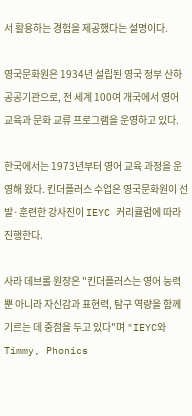서 활용하는 경험을 제공했다는 설명이다.

영국문화원은 1934년 설립된 영국 정부 산하 공공기관으로, 전 세계 100여 개국에서 영어 교육과 문화 교류 프로그램을 운영하고 있다.

한국에서는 1973년부터 영어 교육 과정을 운영해 왔다. 킨더플러스 수업은 영국문화원이 선발·훈련한 강사진이 IEYC 커리큘럼에 따라 진행한다.

사라 데브롤 원장은 "킨더플러스는 영어 능력뿐 아니라 자신감과 표현력, 탐구 역량을 함께 기르는 데 중점을 두고 있다"며 "IEYC와 Timmy, Phonics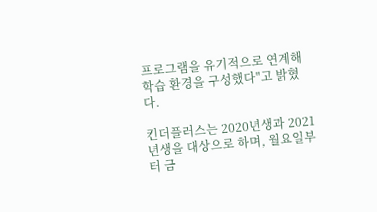프로그램을 유기적으로 연계해 학습 환경을 구성했다"고 밝혔다.

킨더플러스는 2020년생과 2021년생을 대상으로 하며, 월요일부터 금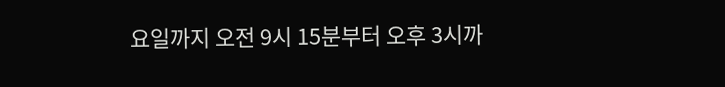요일까지 오전 9시 15분부터 오후 3시까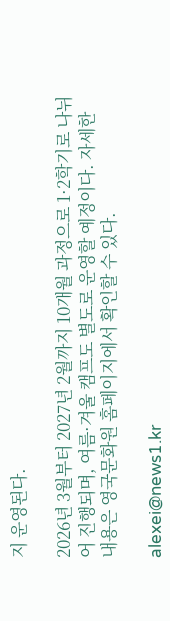지 운영된다.

2026년 3월부터 2027년 2월까지 10개월 과정으로 1·2학기로 나뉘어 진행되며, 여름·겨울 캠프도 별도로 운영할 예정이다. 자세한 내용은 영국문화원 홈페이지에서 확인할 수 있다.

alexei@news1.kr